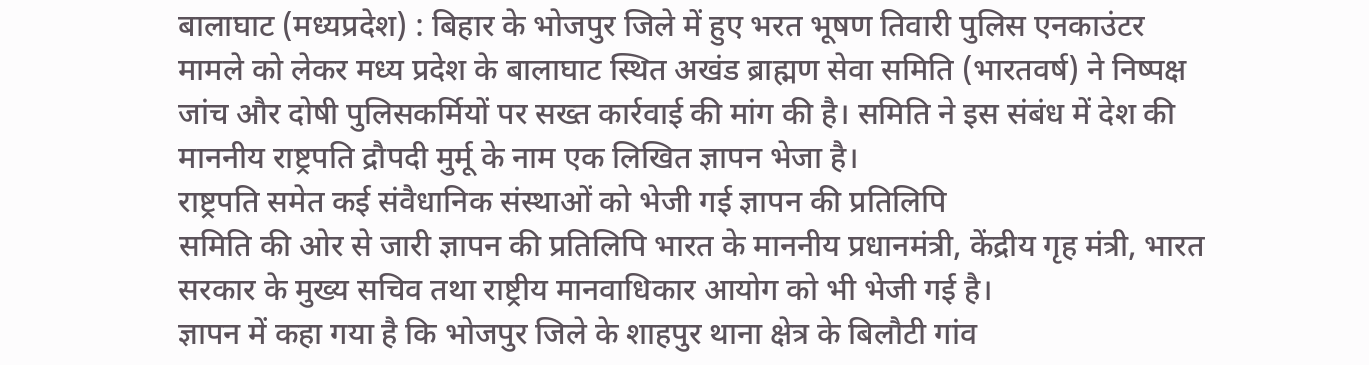बालाघाट (मध्यप्रदेश) : बिहार के भोजपुर जिले में हुए भरत भूषण तिवारी पुलिस एनकाउंटर मामले को लेकर मध्य प्रदेश के बालाघाट स्थित अखंड ब्राह्मण सेवा समिति (भारतवर्ष) ने निष्पक्ष जांच और दोषी पुलिसकर्मियों पर सख्त कार्रवाई की मांग की है। समिति ने इस संबंध में देश की माननीय राष्ट्रपति द्रौपदी मुर्मू के नाम एक लिखित ज्ञापन भेजा है।
राष्ट्रपति समेत कई संवैधानिक संस्थाओं को भेजी गई ज्ञापन की प्रतिलिपि
समिति की ओर से जारी ज्ञापन की प्रतिलिपि भारत के माननीय प्रधानमंत्री, केंद्रीय गृह मंत्री, भारत सरकार के मुख्य सचिव तथा राष्ट्रीय मानवाधिकार आयोग को भी भेजी गई है।
ज्ञापन में कहा गया है कि भोजपुर जिले के शाहपुर थाना क्षेत्र के बिलौटी गांव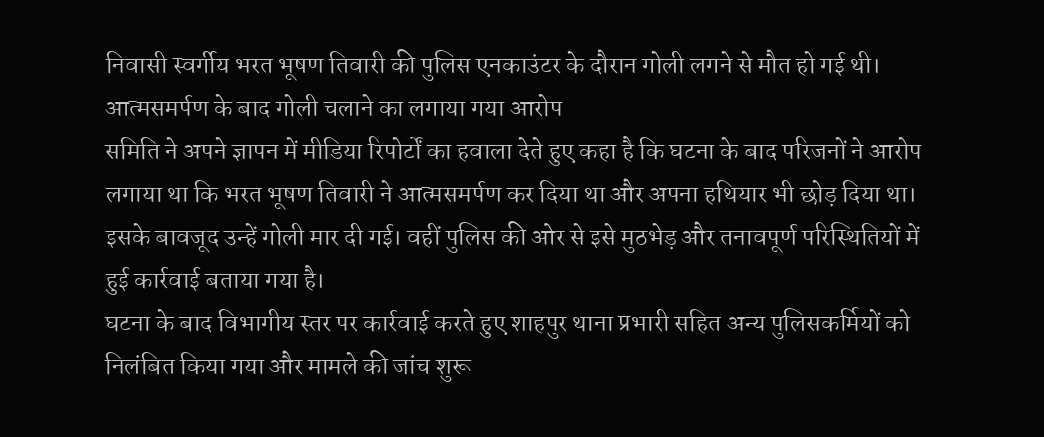निवासी स्वर्गीय भरत भूषण तिवारी की पुलिस एनकाउंटर के दौरान गोली लगने से मौत हो गई थी।
आत्मसमर्पण के बाद गोली चलाने का लगाया गया आरोप
समिति ने अपने ज्ञापन में मीडिया रिपोर्टों का हवाला देते हुए कहा है कि घटना के बाद परिजनों ने आरोप लगाया था कि भरत भूषण तिवारी ने आत्मसमर्पण कर दिया था और अपना हथियार भी छोड़ दिया था। इसके बावजूद उन्हें गोली मार दी गई। वहीं पुलिस की ओर से इसे मुठभेड़ और तनावपूर्ण परिस्थितियों में हुई कार्रवाई बताया गया है।
घटना के बाद विभागीय स्तर पर कार्रवाई करते हुए शाहपुर थाना प्रभारी सहित अन्य पुलिसकर्मियों को निलंबित किया गया और मामले की जांच शुरू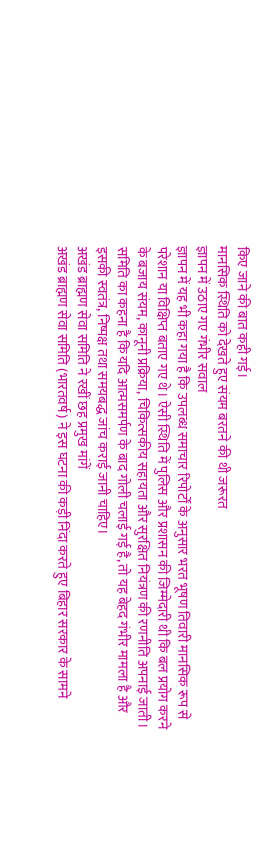किए जाने की बात कही गई।
मानसिक स्थिति को देखते हुए संयम बरतने की थी जरूरत
ज्ञापन में उठाए गए गंभीर सवाल
ज्ञापन में यह भी कहा गया है कि उपलब्ध समाचार रिपोर्टों के अनुसार भरत भूषण तिवारी मानसिक रूप से परेशान या विक्षिप्त बताए गए थे। ऐसी स्थिति में पुलिस और प्रशासन की जिम्मेदारी थी कि बल प्रयोग करने के बजाय संयम, कानूनी प्रक्रिया, चिकित्सकीय सहायता और सुरक्षित नियंत्रण की रणनीति अपनाई जाती।
समिति का कहना है कि यदि आत्मसमर्पण के बाद गोली चलाई गई है, तो यह बेहद गंभीर मामला है और इसकी स्वतंत्र, निष्पक्ष तथा समयबद्ध जांच कराई जानी चाहिए।
अखंड ब्राह्मण सेवा समिति ने रखीं छह प्रमुख मांगें
अखंड ब्राह्मण सेवा समिति (भारतवर्ष) ने इस घटना की कड़ी निंदा करते हुए बिहार सरकार के सामने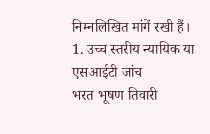निम्नलिखित मांगें रखी हैं।
1. उच्च स्तरीय न्यायिक या एसआईटी जांच
भरत भूषण तिवारी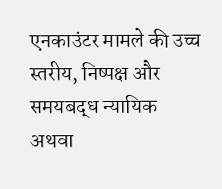एनकाउंटर मामले की उच्च स्तरीय, निष्पक्ष और समयबद्ध न्यायिक अथवा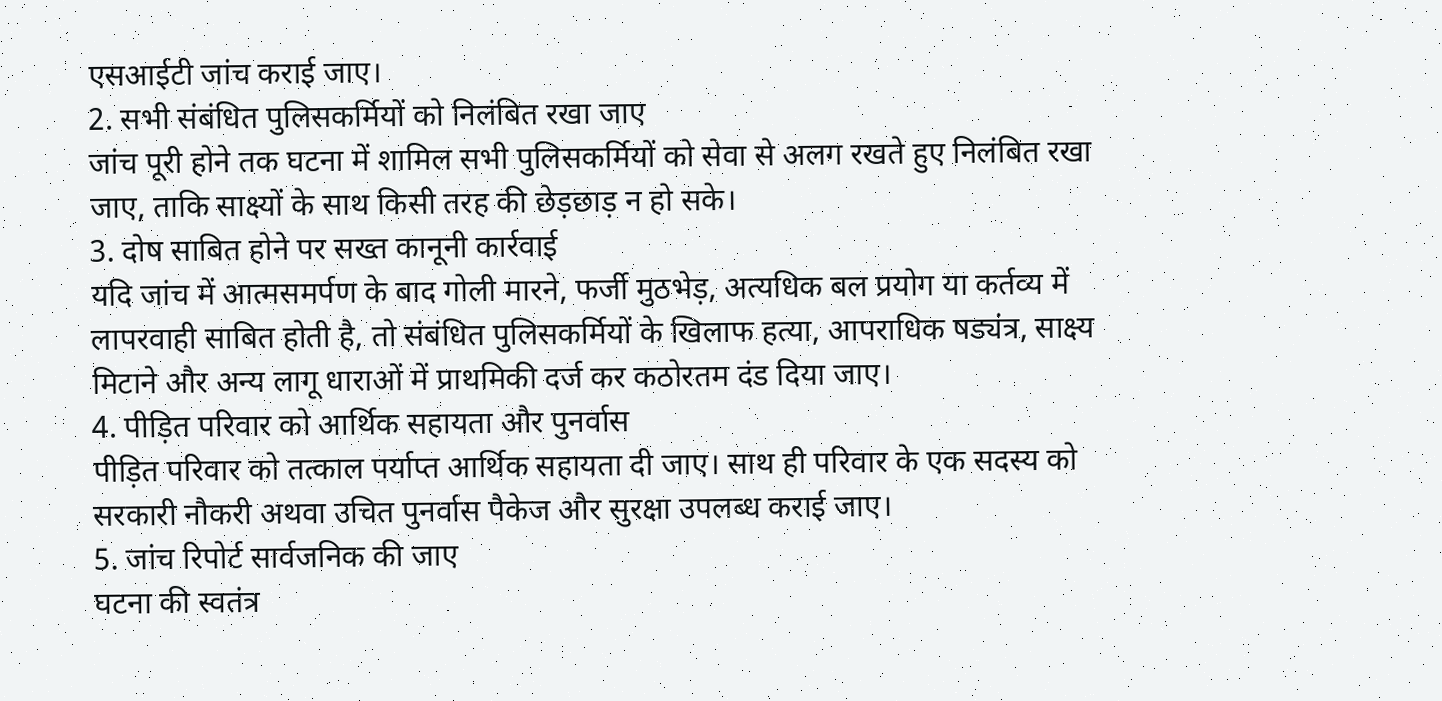एसआईटी जांच कराई जाए।
2. सभी संबंधित पुलिसकर्मियों को निलंबित रखा जाए
जांच पूरी होने तक घटना में शामिल सभी पुलिसकर्मियों को सेवा से अलग रखते हुए निलंबित रखा जाए, ताकि साक्ष्यों के साथ किसी तरह की छेड़छाड़ न हो सके।
3. दोष साबित होने पर सख्त कानूनी कार्रवाई
यदि जांच में आत्मसमर्पण के बाद गोली मारने, फर्जी मुठभेड़, अत्यधिक बल प्रयोग या कर्तव्य में लापरवाही साबित होती है, तो संबंधित पुलिसकर्मियों के खिलाफ हत्या, आपराधिक षड्यंत्र, साक्ष्य मिटाने और अन्य लागू धाराओं में प्राथमिकी दर्ज कर कठोरतम दंड दिया जाए।
4. पीड़ित परिवार को आर्थिक सहायता और पुनर्वास
पीड़ित परिवार को तत्काल पर्याप्त आर्थिक सहायता दी जाए। साथ ही परिवार के एक सदस्य को सरकारी नौकरी अथवा उचित पुनर्वास पैकेज और सुरक्षा उपलब्ध कराई जाए।
5. जांच रिपोर्ट सार्वजनिक की जाए
घटना की स्वतंत्र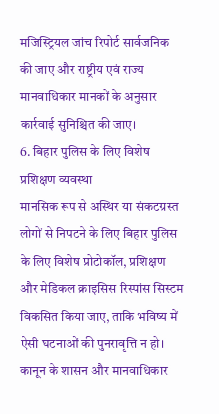मजिस्ट्रियल जांच रिपोर्ट सार्वजनिक की जाए और राष्ट्रीय एवं राज्य मानवाधिकार मानकों के अनुसार कार्रवाई सुनिश्चित की जाए।
6. बिहार पुलिस के लिए विशेष प्रशिक्षण व्यवस्था
मानसिक रूप से अस्थिर या संकटग्रस्त लोगों से निपटने के लिए बिहार पुलिस के लिए विशेष प्रोटोकॉल, प्रशिक्षण और मेडिकल क्राइसिस रिस्पांस सिस्टम विकसित किया जाए, ताकि भविष्य में ऐसी घटनाओं की पुनरावृत्ति न हो।
कानून के शासन और मानवाधिकार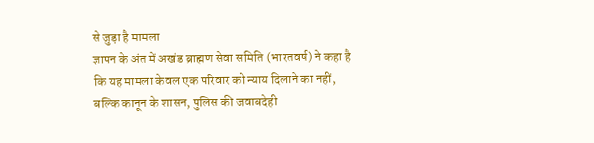से जुड़ा है मामला
ज्ञापन के अंत में अखंड ब्राह्मण सेवा समिति (भारतवर्ष) ने कहा है कि यह मामला केवल एक परिवार को न्याय दिलाने का नहीं, बल्कि कानून के शासन, पुलिस की जवाबदेही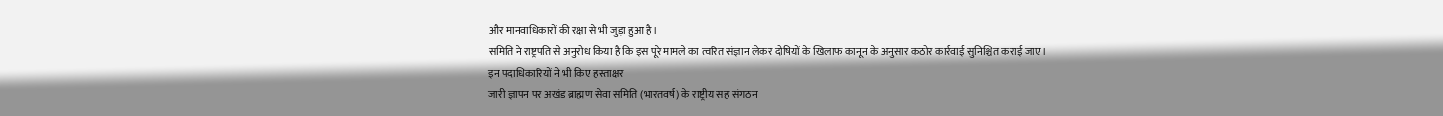और मानवाधिकारों की रक्षा से भी जुड़ा हुआ है।
समिति ने राष्ट्रपति से अनुरोध किया है कि इस पूरे मामले का त्वरित संज्ञान लेकर दोषियों के खिलाफ कानून के अनुसार कठोर कार्रवाई सुनिश्चित कराई जाए।
इन पदाधिकारियों ने भी किए हस्ताक्षर
जारी ज्ञापन पर अखंड ब्राह्मण सेवा समिति (भारतवर्ष) के राष्ट्रीय सह संगठन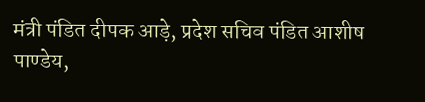मंत्री पंडित दीपक आड़े, प्रदेश सचिव पंडित आशीष पाण्डेय,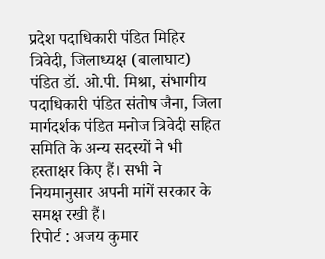प्रदेश पदाधिकारी पंडित मिहिर त्रिवेदी, जिलाध्यक्ष (बालाघाट) पंडित डॉ. ओ.पी. मिश्रा, संभागीय पदाधिकारी पंडित संतोष जैना, जिला मार्गदर्शक पंडित मनोज त्रिवेदी सहित समिति के अन्य सदस्यों ने भी हस्ताक्षर किए हैं। सभी ने नियमानुसार अपनी मांगें सरकार के समक्ष रखी हैं।
रिपोर्ट : अजय कुमार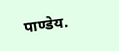पाण्डेय.